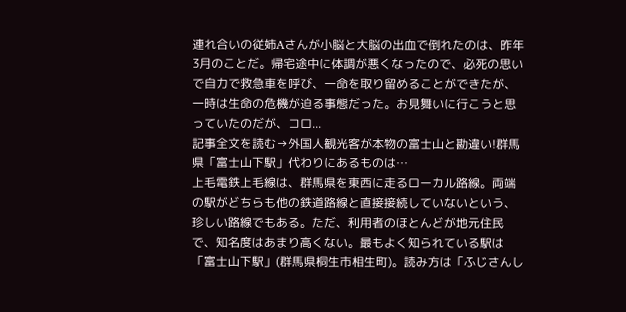連れ合いの従姉Aさんが小脳と大脳の出血で倒れたのは、昨年3月のことだ。帰宅途中に体調が悪くなったので、必死の思いで自力で救急車を呼び、一命を取り留めることができたが、一時は生命の危機が迫る事態だった。お見舞いに行こうと思っていたのだが、コロ...
記事全文を読む→外国人観光客が本物の富士山と勘違い!群馬県「富士山下駅」代わりにあるものは…
上毛電鉄上毛線は、群馬県を東西に走るローカル路線。両端の駅がどちらも他の鉄道路線と直接接続していないという、珍しい路線でもある。ただ、利用者のほとんどが地元住民で、知名度はあまり高くない。最もよく知られている駅は「富士山下駅」(群馬県桐生市相生町)。読み方は「ふじさんし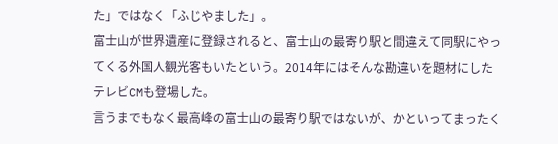た」ではなく「ふじやました」。
富士山が世界遺産に登録されると、富士山の最寄り駅と間違えて同駅にやってくる外国人観光客もいたという。2014年にはそんな勘違いを題材にしたテレビCMも登場した。
言うまでもなく最高峰の富士山の最寄り駅ではないが、かといってまったく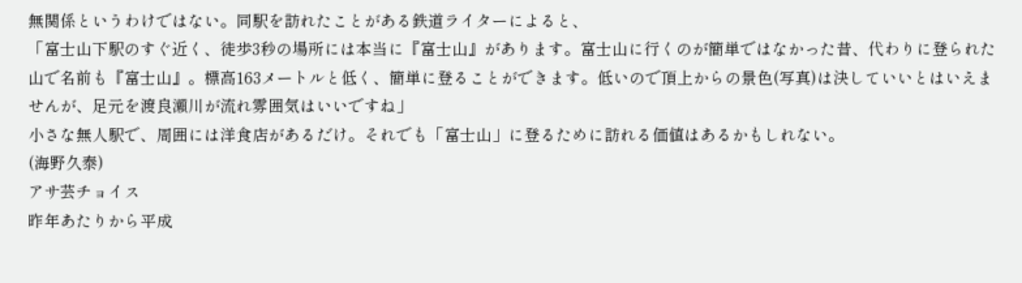無関係というわけではない。同駅を訪れたことがある鉄道ライターによると、
「富士山下駅のすぐ近く、徒歩3秒の場所には本当に『富士山』があります。富士山に行くのが簡単ではなかった昔、代わりに登られた山で名前も『富士山』。標高163メートルと低く、簡単に登ることができます。低いので頂上からの景色(写真)は決していいとはいえませんが、足元を渡良瀬川が流れ雰囲気はいいですね」
小さな無人駅で、周囲には洋食店があるだけ。それでも「富士山」に登るために訪れる価値はあるかもしれない。
(海野久泰)
アサ芸チョイス
昨年あたりから平成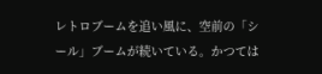レトロブームを追い風に、空前の「シール」ブームが続いている。かつては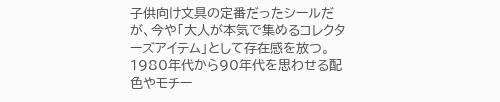子供向け文具の定番だったシールだが、今や「大人が本気で集めるコレクターズアイテム」として存在感を放つ。1980年代から90年代を思わせる配色やモチー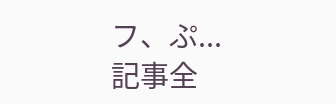フ、ぷ...
記事全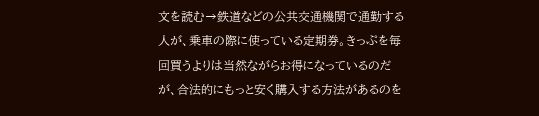文を読む→鉄道などの公共交通機関で通勤する人が、乗車の際に使っている定期券。きっぷを毎回買うよりは当然ながらお得になっているのだが、合法的にもっと安く購入する方法があるのを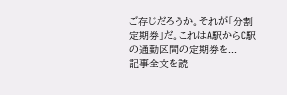ご存じだろうか。それが「分割定期券」だ。これはA駅からC駅の通勤区間の定期券を...
記事全文を読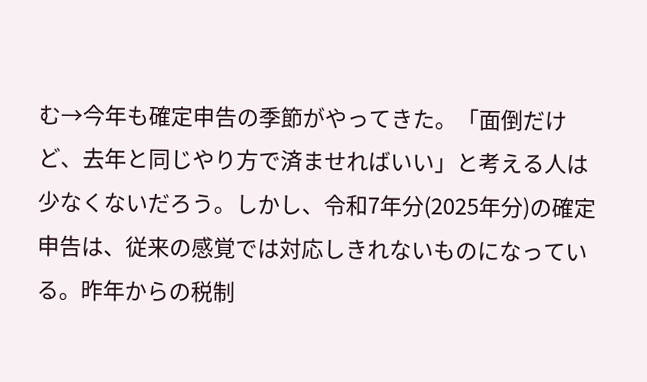む→今年も確定申告の季節がやってきた。「面倒だけど、去年と同じやり方で済ませればいい」と考える人は少なくないだろう。しかし、令和7年分(2025年分)の確定申告は、従来の感覚では対応しきれないものになっている。昨年からの税制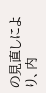の見直しにより、内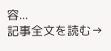容...
記事全文を読む→